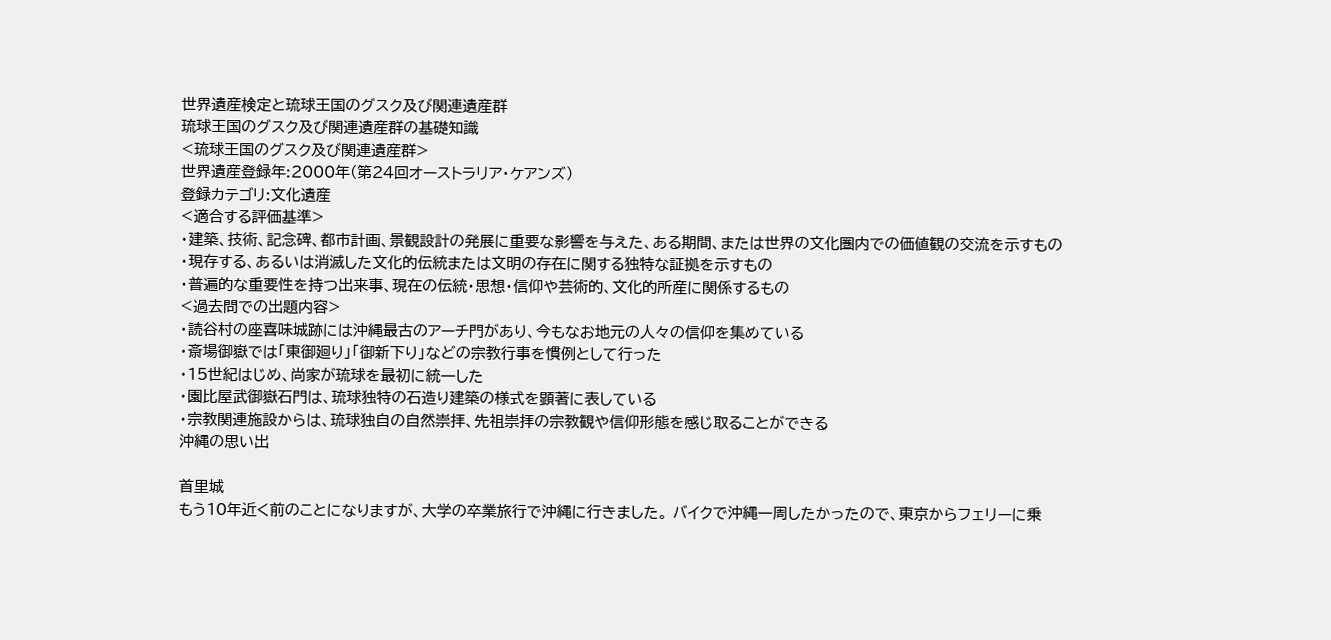世界遺産検定と琉球王国のグスク及び関連遺産群
琉球王国のグスク及び関連遺産群の基礎知識
<琉球王国のグスク及び関連遺産群>
世界遺産登録年:2000年(第24回オーストラリア・ケアンズ)
登録カテゴリ:文化遺産
<適合する評価基準>
・建築、技術、記念碑、都市計画、景観設計の発展に重要な影響を与えた、ある期間、または世界の文化圏内での価値観の交流を示すもの
・現存する、あるいは消滅した文化的伝統または文明の存在に関する独特な証拠を示すもの
・普遍的な重要性を持つ出来事、現在の伝統・思想・信仰や芸術的、文化的所産に関係するもの
<過去問での出題内容>
・読谷村の座喜味城跡には沖縄最古のアーチ門があり、今もなお地元の人々の信仰を集めている
・斎場御嶽では「東御廻り」「御新下り」などの宗教行事を慣例として行った
・15世紀はじめ、尚家が琉球を最初に統一した
・園比屋武御嶽石門は、琉球独特の石造り建築の様式を顕著に表している
・宗教関連施設からは、琉球独自の自然崇拝、先祖崇拝の宗教観や信仰形態を感じ取ることができる
沖縄の思い出

首里城
もう10年近く前のことになりますが、大学の卒業旅行で沖縄に行きました。 バイクで沖縄一周したかったので、東京からフェリーに乗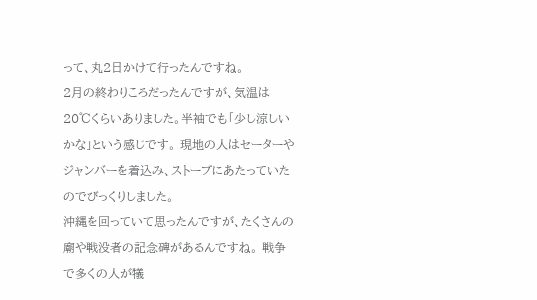って、丸2日かけて行ったんですね。
2月の終わりころだったんですが、気温は20℃くらいありました。半袖でも「少し涼しいかな」という感じです。 現地の人はセーターやジャンバーを着込み、ストーブにあたっていたのでびっくりしました。
沖縄を回っていて思ったんですが、たくさんの廟や戦没者の記念碑があるんですね。 戦争で多くの人が犠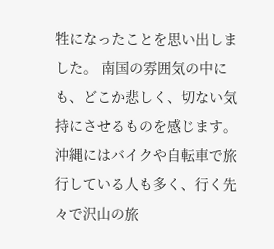牲になったことを思い出しました。 南国の雰囲気の中にも、どこか悲しく、切ない気持にさせるものを感じます。
沖縄にはバイクや自転車で旅行している人も多く、行く先々で沢山の旅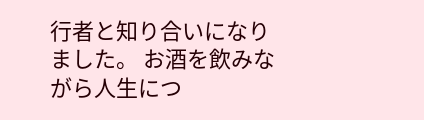行者と知り合いになりました。 お酒を飲みながら人生につ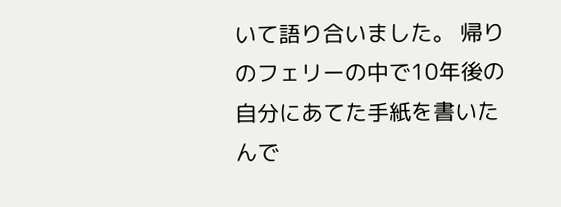いて語り合いました。 帰りのフェリーの中で10年後の自分にあてた手紙を書いたんで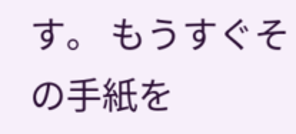す。 もうすぐその手紙を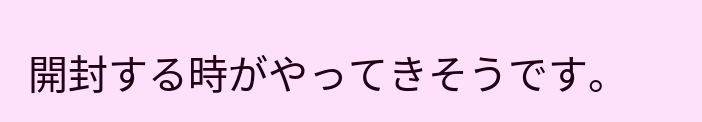開封する時がやってきそうです。